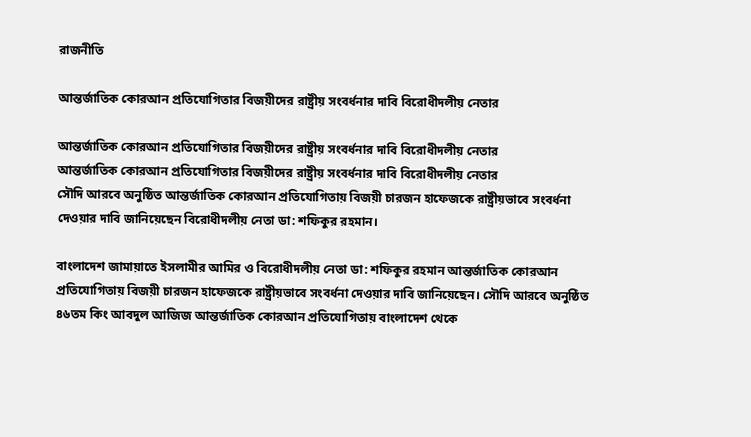রাজনীতি

আন্তর্জাতিক কোরআন প্রতিযোগিতার বিজয়ীদের রাষ্ট্রীয় সংবর্ধনার দাবি বিরোধীদলীয় নেতার

আন্তর্জাতিক কোরআন প্রতিযোগিতার বিজয়ীদের রাষ্ট্রীয় সংবর্ধনার দাবি বিরোধীদলীয় নেতার
আন্তর্জাতিক কোরআন প্রতিযোগিতার বিজয়ীদের রাষ্ট্রীয় সংবর্ধনার দাবি বিরোধীদলীয় নেতার
সৌদি আরবে অনুষ্ঠিত আন্তর্জাতিক কোরআন প্রতিযোগিতায় বিজয়ী চারজন হাফেজকে রাষ্ট্রীয়ভাবে সংবর্ধনা দেওয়ার দাবি জানিয়েছেন বিরোধীদলীয় নেতা ডা: শফিকুর রহমান।

বাংলাদেশ জামায়াতে ইসলামীর আমির ও বিরোধীদলীয় নেতা ডা: শফিকুর রহমান আন্তর্জাতিক কোরআন প্রতিযোগিতায় বিজয়ী চারজন হাফেজকে রাষ্ট্রীয়ভাবে সংবর্ধনা দেওয়ার দাবি জানিয়েছেন। সৌদি আরবে অনুষ্ঠিত ৪৬তম কিং আবদুল আজিজ আন্তর্জাতিক কোরআন প্রতিযোগিতায় বাংলাদেশ থেকে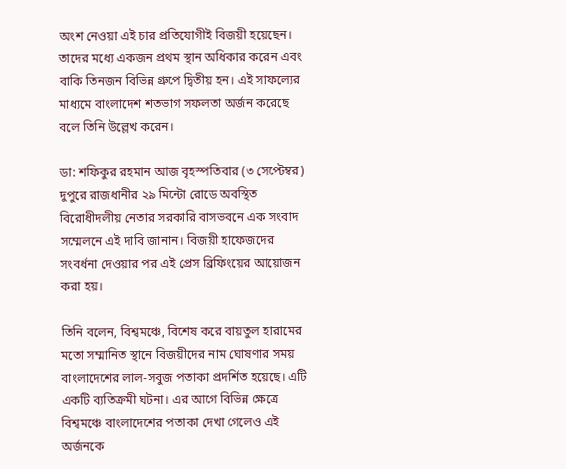অংশ নেওয়া এই চার প্রতিযোগীই বিজয়ী হয়েছেন। তাদের মধ্যে একজন প্রথম স্থান অধিকার করেন এবং বাকি তিনজন বিভিন্ন গ্রুপে দ্বিতীয় হন। এই সাফল্যের মাধ্যমে বাংলাদেশ শতভাগ সফলতা অর্জন করেছে বলে তিনি উল্লেখ করেন।

ডা: শফিকুর রহমান আজ বৃহস্পতিবার (৩ সেপ্টেম্বর) দুপুরে রাজধানীর ২৯ মিন্টো রোডে অবস্থিত বিরোধীদলীয় নেতার সরকারি বাসভবনে এক সংবাদ সম্মেলনে এই দাবি জানান। বিজয়ী হাফেজদের সংবর্ধনা দেওয়ার পর এই প্রেস ব্রিফিংয়ের আয়োজন করা হয়।

তিনি বলেন, বিশ্বমঞ্চে, বিশেষ করে বায়তুল হারামের মতো সম্মানিত স্থানে বিজয়ীদের নাম ঘোষণার সময় বাংলাদেশের লাল-সবুজ পতাকা প্রদর্শিত হয়েছে। এটি একটি ব্যতিক্রমী ঘটনা। এর আগে বিভিন্ন ক্ষেত্রে বিশ্বমঞ্চে বাংলাদেশের পতাকা দেখা গেলেও এই অর্জনকে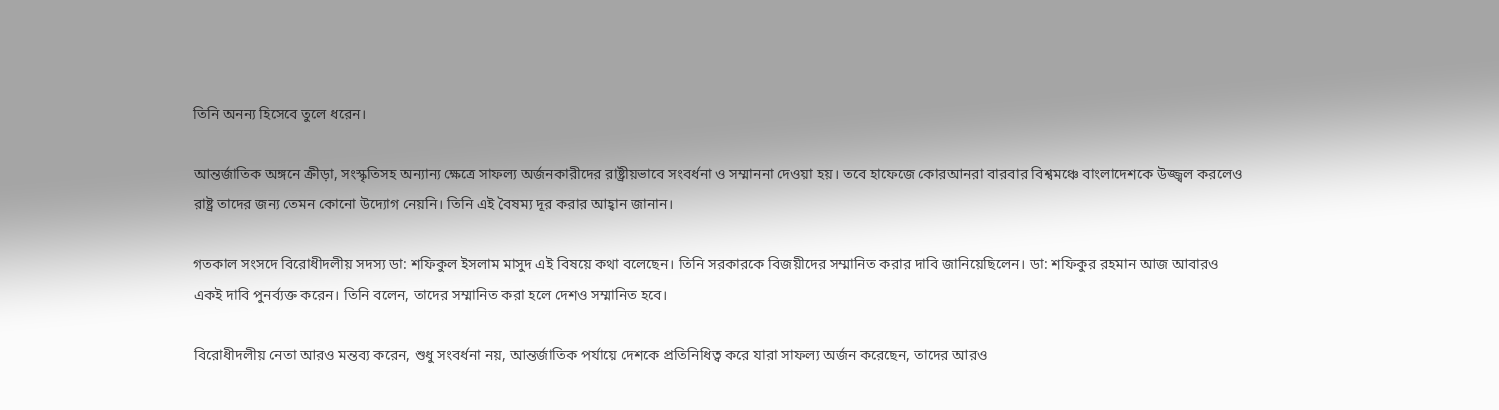তিনি অনন্য হিসেবে তুলে ধরেন।

আন্তর্জাতিক অঙ্গনে ক্রীড়া, সংস্কৃতিসহ অন্যান্য ক্ষেত্রে সাফল্য অর্জনকারীদের রাষ্ট্রীয়ভাবে সংবর্ধনা ও সম্মাননা দেওয়া হয়। তবে হাফেজে কোরআনরা বারবার বিশ্বমঞ্চে বাংলাদেশকে উজ্জ্বল করলেও রাষ্ট্র তাদের জন্য তেমন কোনো উদ্যোগ নেয়নি। তিনি এই বৈষম্য দূর করার আহ্বান জানান।

গতকাল সংসদে বিরোধীদলীয় সদস্য ডা: শফিকুল ইসলাম মাসুদ এই বিষয়ে কথা বলেছেন। তিনি সরকারকে বিজয়ীদের সম্মানিত করার দাবি জানিয়েছিলেন। ডা: শফিকুর রহমান আজ আবারও একই দাবি পুনর্ব্যক্ত করেন। তিনি বলেন, তাদের সম্মানিত করা হলে দেশও সম্মানিত হবে।

বিরোধীদলীয় নেতা আরও মন্তব্য করেন, শুধু সংবর্ধনা নয়, আন্তর্জাতিক পর্যায়ে দেশকে প্রতিনিধিত্ব করে যারা সাফল্য অর্জন করেছেন, তাদের আরও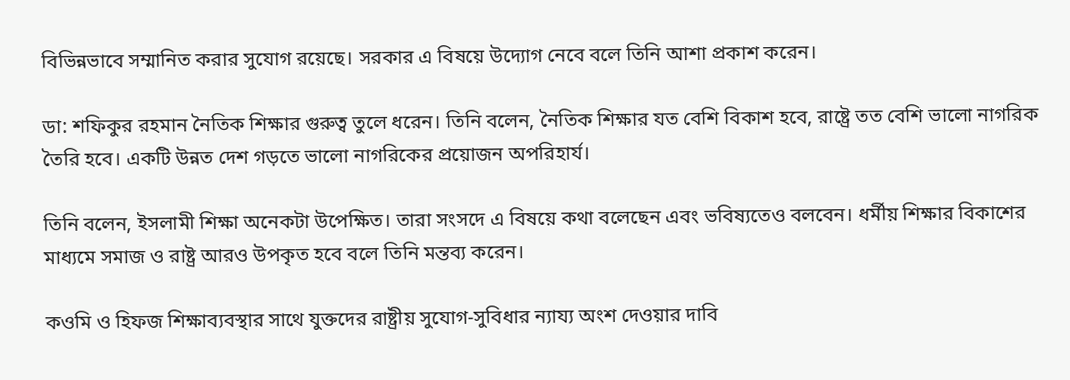বিভিন্নভাবে সম্মানিত করার সুযোগ রয়েছে। সরকার এ বিষয়ে উদ্যোগ নেবে বলে তিনি আশা প্রকাশ করেন।

ডা: শফিকুর রহমান নৈতিক শিক্ষার গুরুত্ব তুলে ধরেন। তিনি বলেন, নৈতিক শিক্ষার যত বেশি বিকাশ হবে, রাষ্ট্রে তত বেশি ভালো নাগরিক তৈরি হবে। একটি উন্নত দেশ গড়তে ভালো নাগরিকের প্রয়োজন অপরিহার্য।

তিনি বলেন, ইসলামী শিক্ষা অনেকটা উপেক্ষিত। তারা সংসদে এ বিষয়ে কথা বলেছেন এবং ভবিষ্যতেও বলবেন। ধর্মীয় শিক্ষার বিকাশের মাধ্যমে সমাজ ও রাষ্ট্র আরও উপকৃত হবে বলে তিনি মন্তব্য করেন।

কওমি ও হিফজ শিক্ষাব্যবস্থার সাথে যুক্তদের রাষ্ট্রীয় সুযোগ-সুবিধার ন্যায্য অংশ দেওয়ার দাবি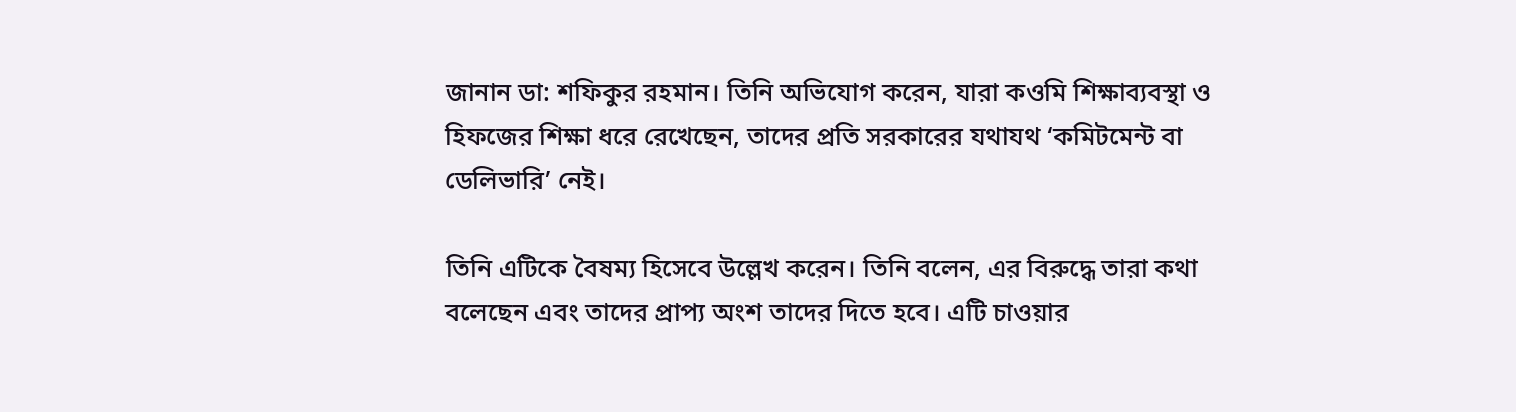জানান ডা: শফিকুর রহমান। তিনি অভিযোগ করেন, যারা কওমি শিক্ষাব্যবস্থা ও হিফজের শিক্ষা ধরে রেখেছেন, তাদের প্রতি সরকারের যথাযথ ‘কমিটমেন্ট বা ডেলিভারি’ নেই।

তিনি এটিকে বৈষম্য হিসেবে উল্লেখ করেন। তিনি বলেন, এর বিরুদ্ধে তারা কথা বলেছেন এবং তাদের প্রাপ্য অংশ তাদের দিতে হবে। এটি চাওয়ার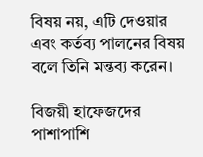বিষয় নয়, এটি দেওয়ার এবং কর্তব্য পালনের বিষয় বলে তিনি মন্তব্য করেন।

বিজয়ী হাফেজদের পাশাপাশি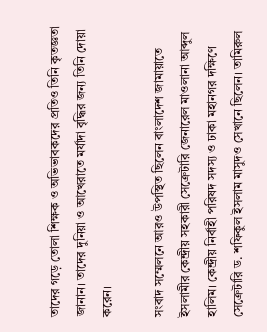তাদের গড়ে তোলা শিক্ষক ও অভিভাবকদের প্রতিও তিনি কৃতজ্ঞতা জানান। তাদের দুনিয়া ও আখেরাতে মর্যাদা বৃদ্ধির জন্য তিনি দোয়া করেন।

সংবাদ সম্মেলনে আরও উপস্থিত ছিলেন বাংলাদেশ জামায়াতে ইসলামীর কেন্দ্রীয় সহকারী সেক্রেটারি জেনারেল মাওলানা আব্দুল হালিম। কেন্দ্রীয় নির্বাহী পরিষদ সদস্য ও ঢাকা মহানগর দক্ষিণে সেক্রেটারি ড. শফিকুল ইসলাম মাসুদও সেখানে ছিলেন। তামিরুল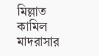মিল্লাত কামিল মাদরাসার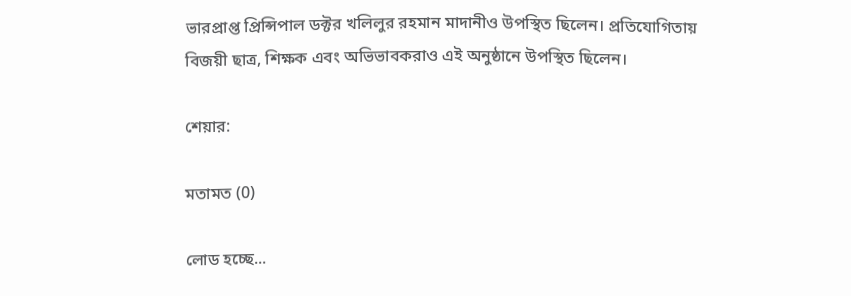ভারপ্রাপ্ত প্রিন্সিপাল ডক্টর খলিলুর রহমান মাদানীও উপস্থিত ছিলেন। প্রতিযোগিতায় বিজয়ী ছাত্র, শিক্ষক এবং অভিভাবকরাও এই অনুষ্ঠানে উপস্থিত ছিলেন।

শেয়ার:

মতামত (0)

লোড হচ্ছে...